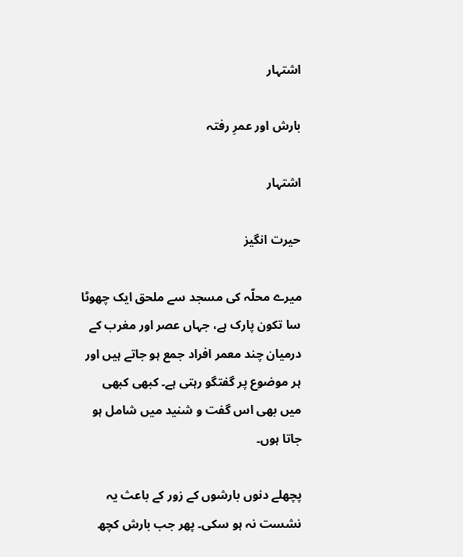اشتہار

بارش اور عمرِ رفتہ

اشتہار

حیرت انگیز

میرے محلّہ کی مسجد سے ملحق ایک چھوٹا سا تکون پارک ہے، جہاں عصر اور مغرب کے درمیان چند معمر افراد جمع ہو جاتے ہیں اور ہر موضوع پر گفتگو رہتی ہے۔ کبھی کبھی میں بھی اس گفت و شنید میں شامل ہو جاتا ہوں۔

پچھلے دنوں بارشوں کے زور کے باعث یہ نشست نہ ہو سکی۔ پھر جب بارش کچھ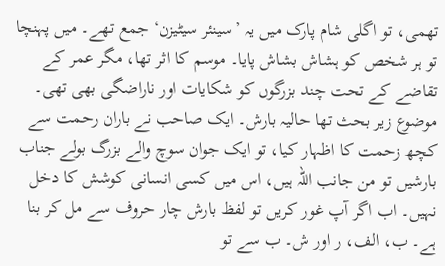تھمی، تو اگلی شام پارک میں یہ ’سینئر سیٹیزن‘ جمع تھے۔ میں پہنچا تو ہر شخص کو ہشاش بشاش پایا۔ موسم کا اثر تھا، مگر عمر کے تقاضے کے تحت چند بزرگوں کو شکایات اور ناراضگی بھی تھی۔ موضوع زیر بحث تھا حالیہ بارش۔ ایک صاحب نے باران رحمت سے کچھ زحمت کا اظہار کیا، تو ایک جوان سوچ والے بزرگ بولے جناب بارشیں تو من جانب اللہ ہیں، اس میں کسی انسانی کوشش کا دخل نہیں۔ اب اگر آپ غور کریں تو لفظ بارش چار حروف سے مل کر بنا ہے۔ ب، الف، ر اور ش۔ ب سے تو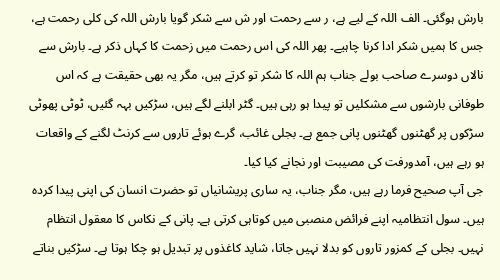بارش ہوگئی۔ الف اللہ کے لیے ہے، ر سے رحمت اور ش سے شکر گویا بارش اللہ کی کلی رحمت ہے، جس کا ہمیں شکر ادا کرنا چاہیے۔ پھر اللہ کی اس رحمت میں زحمت کا کہاں ذکر ہے۔ بارش سے نالاں دوسرے صاحب بولے جناب ہم اللہ کا شکر تو کرتے ہیں، مگر یہ بھی حقیقت ہے کہ اس طوفانی بارشوں سے مشکلیں تو پیدا ہو رہی ہیں۔ گٹر ابلنے لگے ہیں، سڑکیں بہہ گئیں، ٹوٹی پھوٹی سڑکوں پر گھٹنوں گھٹنوں پانی جمع ہے۔ بجلی غائب، گرے ہوئے تاروں سے کرنٹ لگنے کے واقعات ہو رہے ہیں، آمدورفت کی مصیبت اور نجانے کیا کیا۔
جی آپ صحیح فرما رہے ہیں، مگر جناب، یہ ساری پریشانیاں تو حضرت انسان کی اپنی پیدا کردہ ہیں۔ سول انتظامیہ اپنے فرائض منصبی میں کوتاہی کرتی ہے۔ پانی کے نکاس کا معقول انتظام نہیں۔ بجلی کے کمزور تاروں کو بدلا نہیں جاتا، شاید کاغذوں پر تبدیل ہو چکا ہوتا ہے۔ سڑکیں بناتے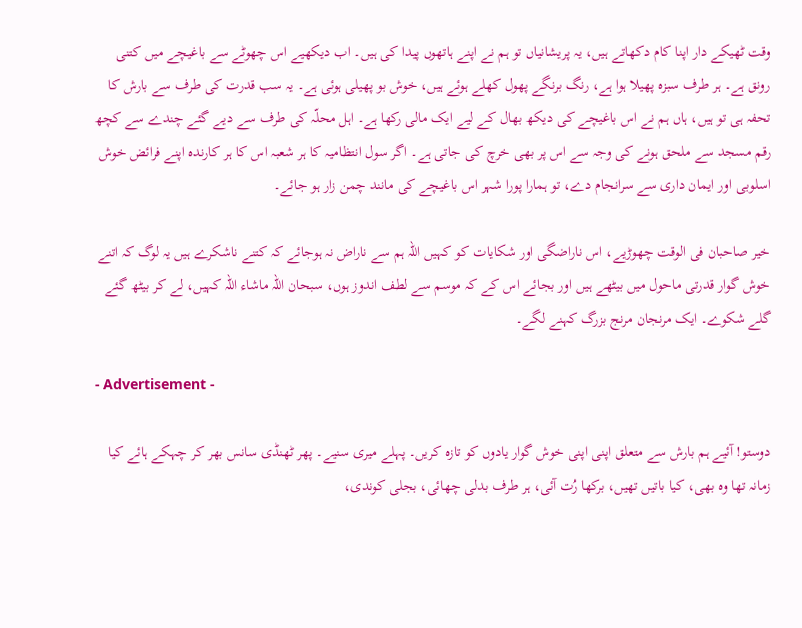وقت ٹھیکے دار اپنا کام دکھاتے ہیں، یہ پریشانیاں تو ہم نے اپنے ہاتھوں پیدا کی ہیں۔ اب دیکھیے اس چھوٹے سے باغیچے میں کتنی رونق ہے۔ ہر طرف سبزہ پھیلا ہوا ہے، رنگ برنگے پھول کھلے ہوئے ہیں، خوش بو پھیلی ہوئی ہے۔ یہ سب قدرت کی طرف سے بارش کا تحفہ ہی تو ہیں، ہاں ہم نے اس باغیچے کی دیکھ بھال کے لیے ایک مالی رکھا ہے۔ اہل محلّہ کی طرف سے دیے گئے چندے سے کچھ رقم مسجد سے ملحق ہونے کی وجہ سے اس پر بھی خرچ کی جاتی ہے۔ اگر سول انتظامیہ کا ہر شعبہ اس کا ہر کارندہ اپنے فرائض خوش اسلوبی اور ایمان داری سے سرانجام دے، تو ہمارا پورا شہر اس باغیچے کی مانند چمن زار ہو جائے۔

خیر صاحبان فی الوقت چھوڑیے، اس ناراضگی اور شکایات کو کہیں اللہ ہم سے ناراض نہ ہوجائے کہ کتنے ناشکرے ہیں یہ لوگ کہ اتنے خوش گوار قدرتی ماحول میں بیٹھے ہیں اور بجائے اس کے کہ موسم سے لطف اندوز ہوں، سبحان اللہ ماشاء اللہ کہیں، لے کر بیٹھ گئے گلے شکوے۔ ایک مرنجان مرنج بزرگ کہنے لگے۔

- Advertisement -

دوستو! آئیے ہم بارش سے متعلق اپنی اپنی خوش گوار یادوں کو تازہ کریں۔ پہلے میری سنیے۔ پھر ٹھنڈی سانس بھر کر چہکے ہائے کیا زمانہ تھا وہ بھی، کیا باتیں تھیں، برکھا رُت آئی، ہر طرف بدلی چھائی، بجلی کوندی،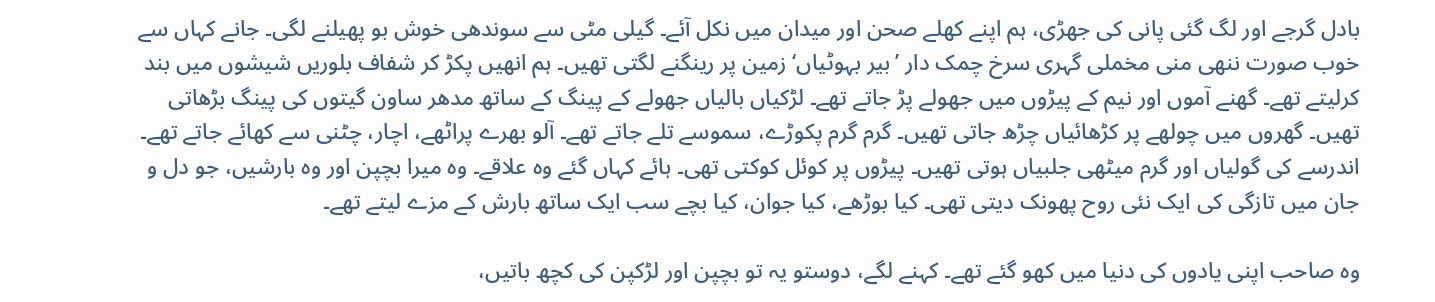بادل گرجے اور لگ گئی پانی کی جھڑی، ہم اپنے کھلے صحن اور میدان میں نکل آئے۔ گیلی مٹی سے سوندھی خوش بو پھیلنے لگی۔ جانے کہاں سے خوب صورت ننھی منی مخملی گہری سرخ چمک دار ’بیر بہوٹیاں‘ زمین پر رینگنے لگتی تھیں۔ ہم انھیں پکڑ کر شفاف بلوریں شیشوں میں بند کرلیتے تھے۔ گھنے آموں اور نیم کے پیڑوں میں جھولے پڑ جاتے تھے۔ لڑکیاں بالیاں جھولے کے پینگ کے ساتھ مدھر ساون گیتوں کی پینگ بڑھاتی تھیں۔ گھروں میں چولھے پر کڑھائیاں چڑھ جاتی تھیں۔ گرم گرم پکوڑے، سموسے تلے جاتے تھے۔ آلو بھرے پراٹھے، اچار، چٹنی سے کھائے جاتے تھے۔ اندرسے کی گولیاں اور گرم میٹھی جلبیاں ہوتی تھیں۔ پیڑوں پر کوئل کوکتی تھی۔ ہائے کہاں گئے وہ علاقے۔ وہ میرا بچپن اور وہ بارشیں، جو دل و جان میں تازگی کی ایک نئی روح پھونک دیتی تھی۔ کیا بوڑھے، کیا جوان، کیا بچے سب ایک ساتھ بارش کے مزے لیتے تھے۔

وہ صاحب اپنی یادوں کی دنیا میں کھو گئے تھے۔ کہنے لگے، دوستو یہ تو بچپن اور لڑکپن کی کچھ باتیں،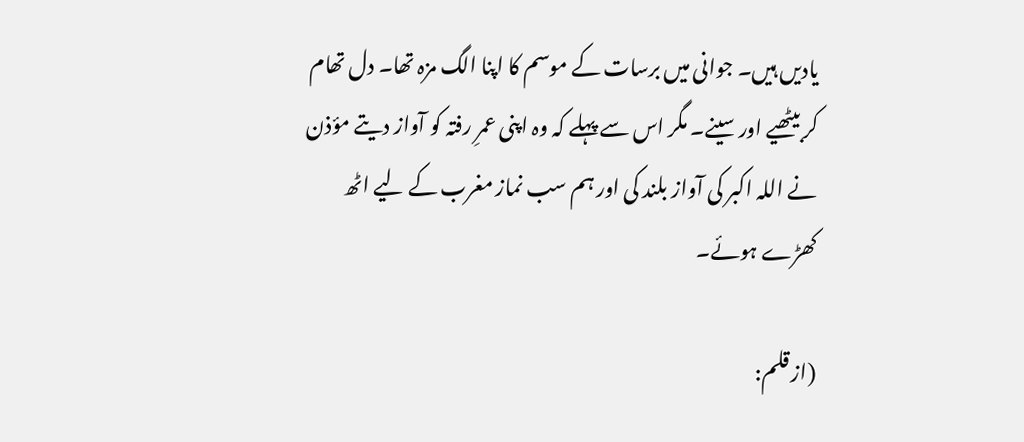یادیں ہیں۔ جوانی میں برسات کے موسم کا اپنا الگ مزہ تھا۔ دل تھام کر بیٹھیے اور سینے۔ مگر اس سے پہلے کہ وہ اپنی عمرِ رفتہ کو آواز دیتے مؤذن نے اللہ اکبر کی آواز بلند کی اور ہم سب نماز مغرب کے لیے اٹھ کھڑے ہوئے۔

(از قلم: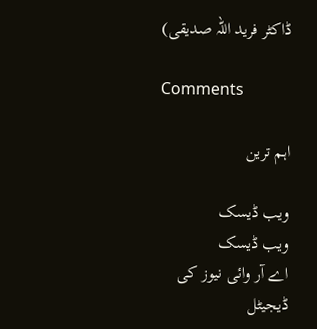ڈاکٹر فرید اللہ صدیقی)

Comments

اہم ترین

ویب ڈیسک
ویب ڈیسک
اے آر وائی نیوز کی ڈیجیٹل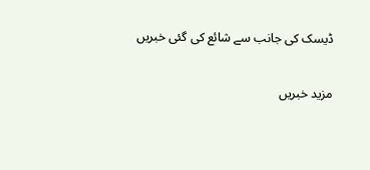ڈیسک کی جانب سے شائع کی گئی خبریں

مزید خبریں